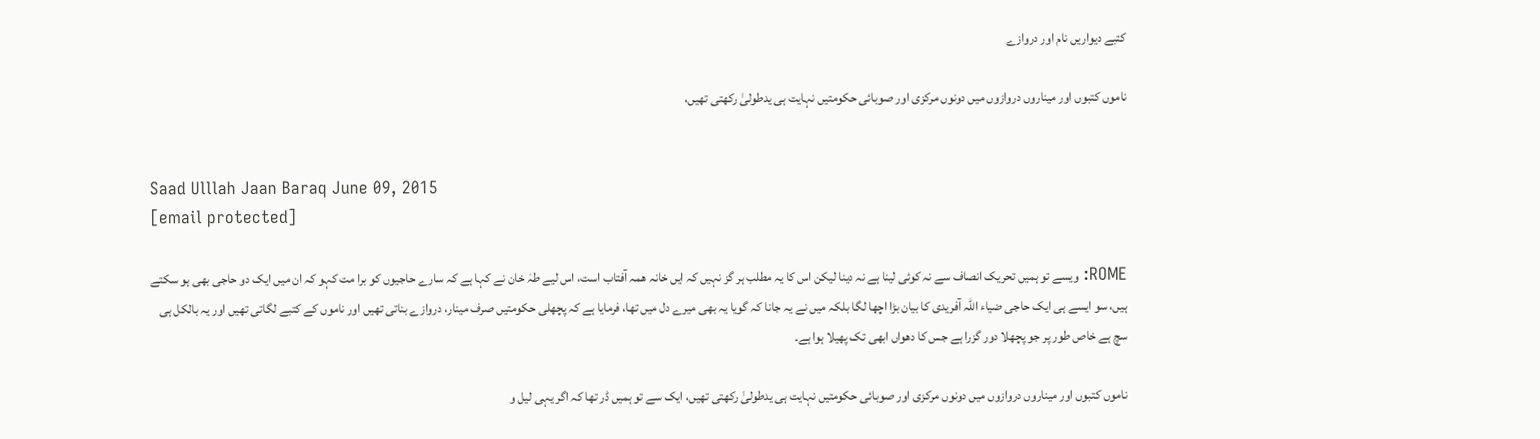کتبے دیواریں نام اور دروازے

ناموں کتبوں اور میناروں دروازوں میں دونوں مرکزی اور صوبائی حکومتیں نہایت ہی یدطولیٰ رکھتی تھیں،


Saad Ulllah Jaan Baraq June 09, 2015
[email protected]

ROME: ویسے تو ہمیں تحریک انصاف سے نہ کوئی لینا ہے نہ دینا لیکن اس کا یہ مطلب ہر گز نہیں کہ ایں خانہ ھمہ آفتاب است، اس لیے طہٰ خان نے کہا ہے کہ سارے حاجیوں کو برا مت کہو کہ ان میں ایک دو حاجی بھی ہو سکتے ہیں، سو ایسے ہی ایک حاجی ضیاء اللہ آفریدی کا بیان بڑا اچھا لگا بلکہ میں نے یہ جانا کہ گویا یہ بھی میرے دل میں تھا، فرمایا ہے کہ پچھلی حکومتیں صرف مینار، دروازے بناتی تھیں اور ناموں کے کتبے لگاتی تھیں اور یہ بالکل ہی سچ ہے خاص طور پر جو پچھلا دور گزرا ہے جس کا دھواں ابھی تک پھیلا ہوا ہے۔

ناموں کتبوں اور میناروں دروازوں میں دونوں مرکزی اور صوبائی حکومتیں نہایت ہی یدطولیٰ رکھتی تھیں، ایک سے تو ہمیں ڈر تھا کہ اگر یہی لیل و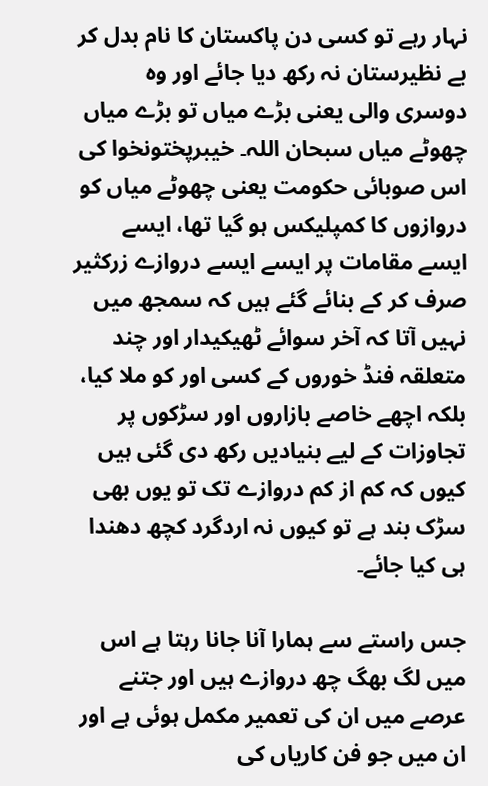نہار رہے تو کسی دن پاکستان کا نام بدل کر بے نظیرستان نہ رکھ دیا جائے اور وہ دوسری والی یعنی بڑے میاں تو بڑے میاں چھوٹے میاں سبحان اللہ۔ خیبرپختونخوا کی اس صوبائی حکومت یعنی چھوٹے میاں کو دروازوں کا کمپلیکس ہو گیا تھا، ایسے ایسے مقامات پر ایسے ایسے دروازے زرکثیر صرف کر کے بنائے گئے ہیں کہ سمجھ میں نہیں آتا کہ آخر سوائے ٹھیکیدار اور چند متعلقہ فنڈ خوروں کے کسی اور کو ملا کیا، بلکہ اچھے خاصے بازاروں اور سڑکوں پر تجاوزات کے لیے بنیادیں رکھ دی گئی ہیں کیوں کہ کم از کم دروازے تک تو یوں بھی سڑک بند ہے تو کیوں نہ اردگرد کچھ دھندا ہی کیا جائے۔

جس راستے سے ہمارا آنا جانا رہتا ہے اس میں لگ بھگ چھ دروازے ہیں اور جتنے عرصے میں ان کی تعمیر مکمل ہوئی ہے اور ان میں جو فن کاریاں کی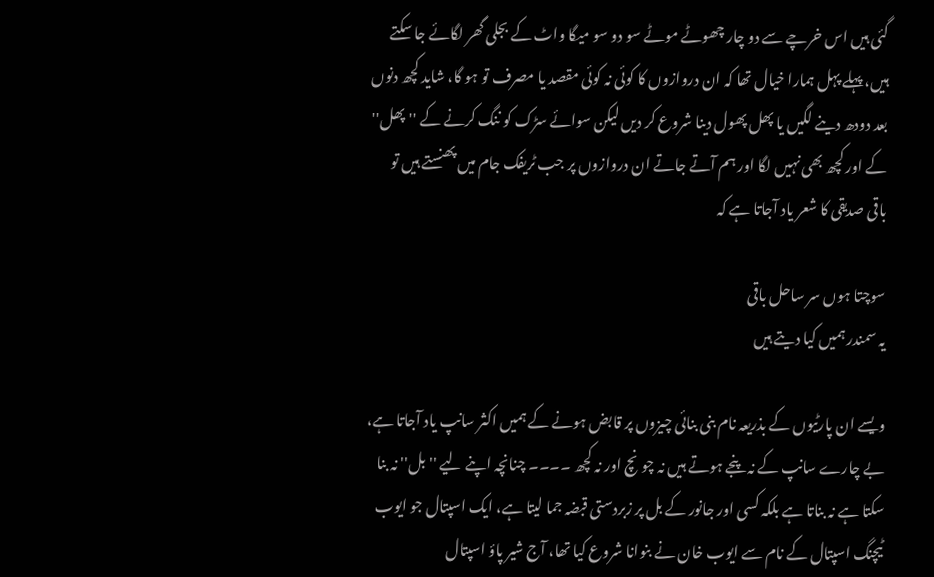گئی ہیں اس خرچے سے دو چار چھوٹے موٹے سو دو سو میگا واٹ کے بجلی گھر لگائے جا سکتے ہیں، پہلے پہل ہمارا خیال تھا کہ ان دروازوں کا کوئی نہ کوئی مقصد یا مصرف تو ہو گا، شاید کچھ دنوں بعد دودھ دینے لگیں یا پھل پھول دینا شروع کر دیں لیکن سوائے سڑک کو ننگ کرنے کے ''پھل'' کے اور کچھ بھی نہیں لگا اور ہم آتے جاتے ان دروازوں پر جب ٹریفک جام میں پھنستے ہیں تو باقی صدیقی کا شعر یاد آجاتا ہے کہ

سوچتا ہوں سر ساحل باقی
یہ سمندر ہمیں کیا دیتے ہیں

ویسے ان پارٹیوں کے بذریعہ نام بنی بنائی چیزوں پر قابض ہونے کے ہمیں اکثر سانپ یاد آجاتا ہے، بے چارے سانپ کے نہ پنجے ہوتے ہیں نہ چونچ اور نہ کچھ ۔۔۔۔ چنانچہ اپنے لیے ''بل'' نہ بنا سکتا ہے نہ بناتا ہے بلکہ کسی اور جانور کے بل پر زبردستی قبضہ جما لیتا ہے، ایک اسپتال جو ایوب ٹیچنگ اسپتال کے نام سے ایوب خان نے بنوانا شروع کیا تھا، آج شیر پاؤ اسپتال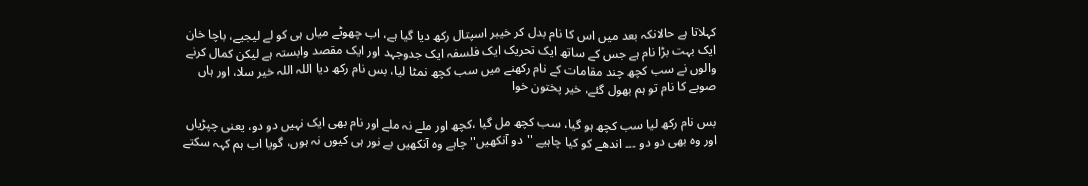کہلاتا ہے حالانکہ بعد میں اس کا نام بدل کر خیبر اسپتال رکھ دیا گیا ہے، اب چھوٹے میاں ہی کو لے لیجیے، باچا خان ایک بہت بڑا نام ہے جس کے ساتھ ایک تحریک ایک فلسفہ ایک جدوجہد اور ایک مقصد وابستہ ہے لیکن کمال کرنے والوں نے سب کچھ چند مقامات کے نام رکھنے میں سب کچھ نمٹا لیا، بس نام رکھ دیا اللہ اللہ خیر سلا، اور ہاں صوبے کا نام تو ہم بھول گئے، خیر پختون خوا

بس نام رکھ لیا سب کچھ ہو گیا، سب کچھ مل گیا ،کچھ اور ملے نہ ملے اور نام بھی ایک نہیں دو دو، یعنی چپڑیاں اور وہ بھی دو دو ۔۔۔ اندھے کو کیا چاہیے ''دو آنکھیں'' چاہے وہ آنکھیں بے نور ہی کیوں نہ ہوں، گویا اب ہم کہہ سکتے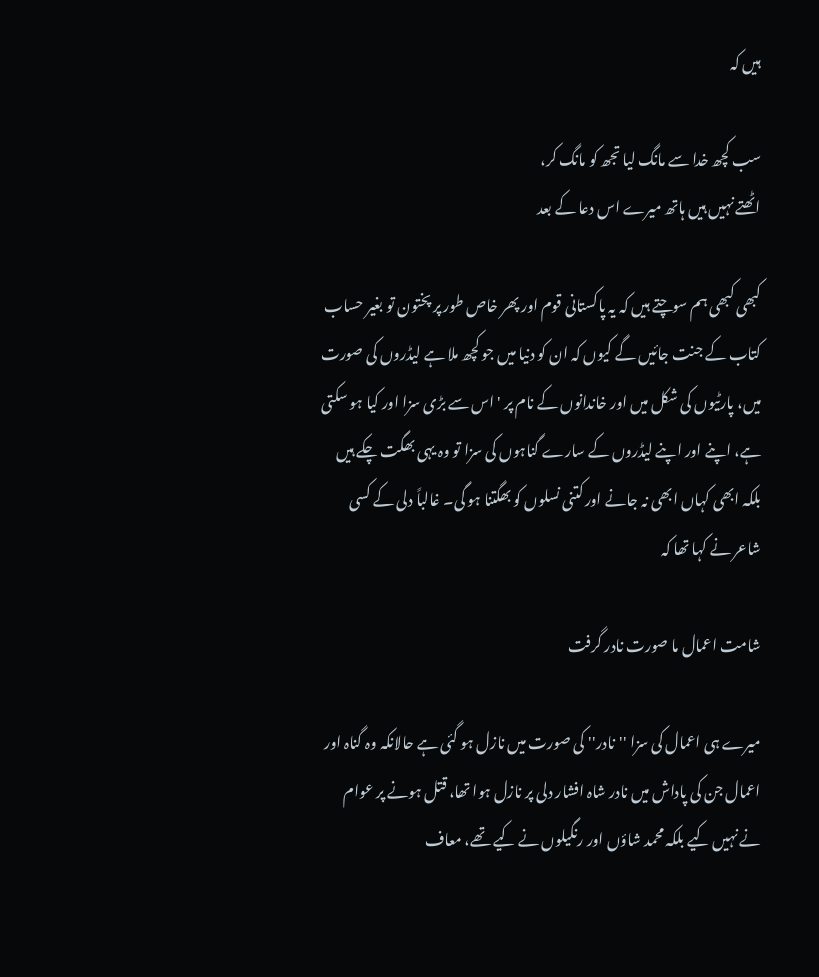ہیں کہ

سب کچھ خدا سے مانگ لیا تجھ کو مانگ کر،
اٹھتے نہیں ہیں ہاتھ میرے اس دعا کے بعد

کبھی کبھی ہم سوچتے ہیں کہ یہ پاکستانی قوم اور پھر خاص طور پر پختون تو بغیر حساب کتاب کے جنت جائیں گے کیوں کہ ان کو دنیا میں جو کچھ ملا ہے لیڈروں کی صورت میں، پارٹیوں کی شکل میں اور خاندانوں کے نام پر ' اس سے بڑی سزا اور کیا ہو سکتی ہے، اپنے اور اپنے لیڈروں کے سارے گناہوں کی سزا تو وہ یہی بھگت چکے ہیں بلکہ ابھی کہاں ابھی نہ جانے اور کتنی نسلوں کو بھگتنا ہو گی۔ غالباً دلی کے کسی شاعر نے کہا تھا کہ

شامت اعمال ما صورت نادر گرفت

میرے ہی اعمال کی سزا ''نادر'' کی صورت میں نازل ہو گئی ہے حالانکہ وہ گناہ اور اعمال جن کی پاداش میں نادر شاہ افشار دلی پر نازل ہوا تھا، قتل ہونے پر عوام نے نہیں کیے بلکہ محمد شاؤں اور رنگیلوں نے کیے تھے، معاف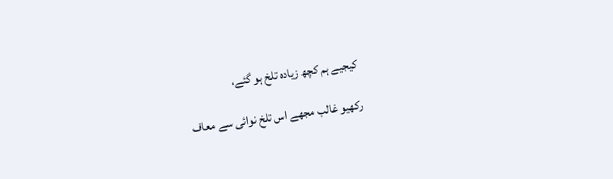کیجیے ہم کچھ زیادہ تلخ ہو گئے،

رکھیو غالب مجھے اس تلخ نوائی سے معاف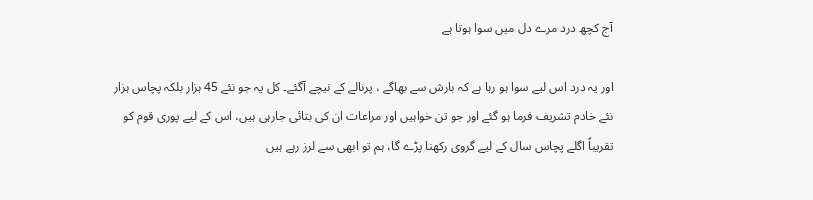آج کچھ درد مرے دل میں سوا ہوتا ہے

اور یہ درد اس لیے سوا ہو رہا ہے کہ بارش سے بھاگے ، پرنالے کے نیچے آگئے۔ کل یہ جو نئے 45 ہزار بلکہ پچاس ہزار نئے خادم تشریف فرما ہو گئے اور جو تن خواہیں اور مراعات ان کی بتائی جارہی ہیں، اس کے لیے پوری قوم کو تقریباً اگلے پچاس سال کے لیے گروی رکھنا پڑے گا، ہم تو ابھی سے لرز رہے ہیں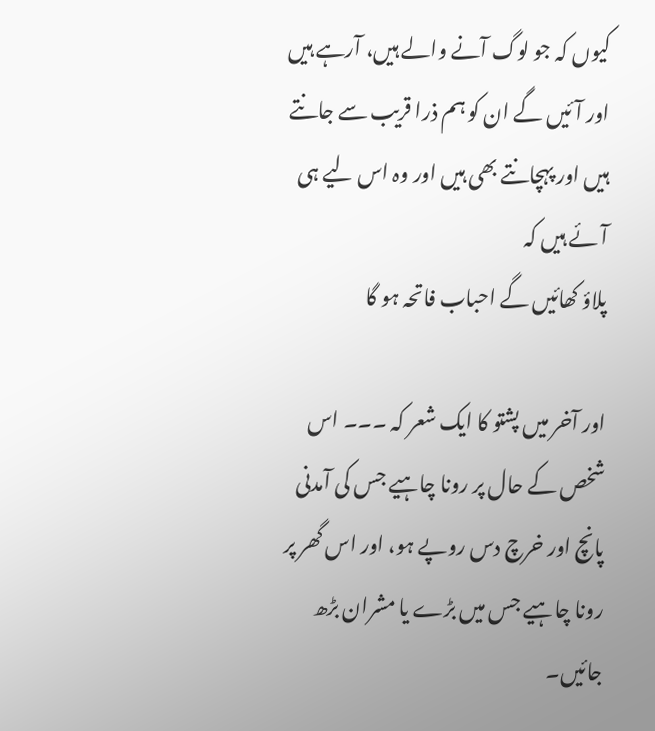کیوں کہ جو لوگ آنے والے ہیں، آرہے ہیں اور آئیں گے ان کو ہم ذرا قریب سے جانتے ہیں اور پہچانتے بھی ہیں اور وہ اس لیے ہی آئے ہیں کہ
پلاؤ کھائیں گے احباب فاتحہ ہو گا

اور آخر میں پشتو کا ایک شعر کہ ۔۔۔ اس شخص کے حال پر رونا چاہیے جس کی آمدنی پانچ اور خرچ دس روپے ہو، اور اس گھر پر رونا چاہیے جس میں بڑے یا مشران بڑھ جائیں۔